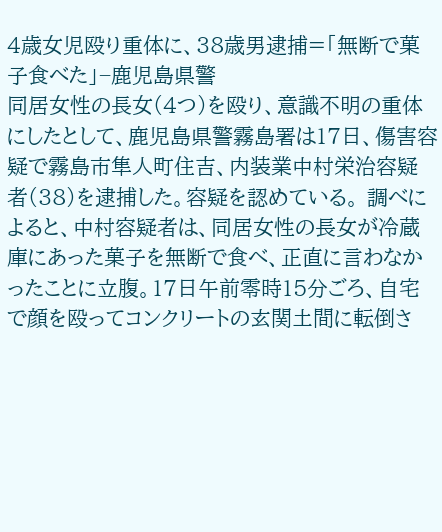4歳女児殴り重体に、38歳男逮捕=「無断で菓子食べた」−鹿児島県警
同居女性の長女(4つ)を殴り、意識不明の重体にしたとして、鹿児島県警霧島署は17日、傷害容疑で霧島市隼人町住吉、内装業中村栄治容疑者(38)を逮捕した。容疑を認めている。 調べによると、中村容疑者は、同居女性の長女が冷蔵庫にあった菓子を無断で食べ、正直に言わなかったことに立腹。17日午前零時15分ごろ、自宅で顔を殴ってコンクリートの玄関土間に転倒さ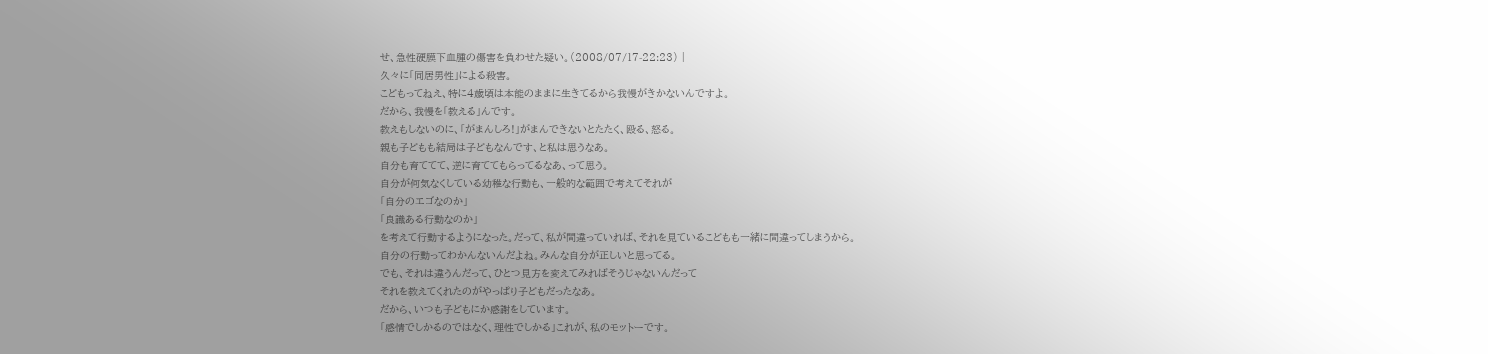せ、急性硬膜下血腫の傷害を負わせた疑い。(2008/07/17-22:23) |
久々に「同居男性」による殺害。
こどもってねえ、特に4歳頃は本能のままに生きてるから我慢がきかないんですよ。
だから、我慢を「教える」んです。
教えもしないのに、「がまんしろ!」がまんできないとたたく、殴る、怒る。
親も子どもも結局は子どもなんです、と私は思うなあ。
自分も育ててて、逆に育ててもらってるなあ、って思う。
自分が何気なくしている幼稚な行動も、一般的な範囲で考えてそれが
「自分のエゴなのか」
「良識ある行動なのか」
を考えて行動するようになった。だって、私が間違っていれば、それを見ているこどもも一緒に間違ってしまうから。
自分の行動ってわかんないんだよね。みんな自分が正しいと思ってる。
でも、それは違うんだって、ひとつ見方を変えてみればそうじゃないんだって
それを教えてくれたのがやっぱり子どもだったなあ。
だから、いつも子どもにか感謝をしています。
「感情でしかるのではなく、理性でしかる」これが、私のモットーです。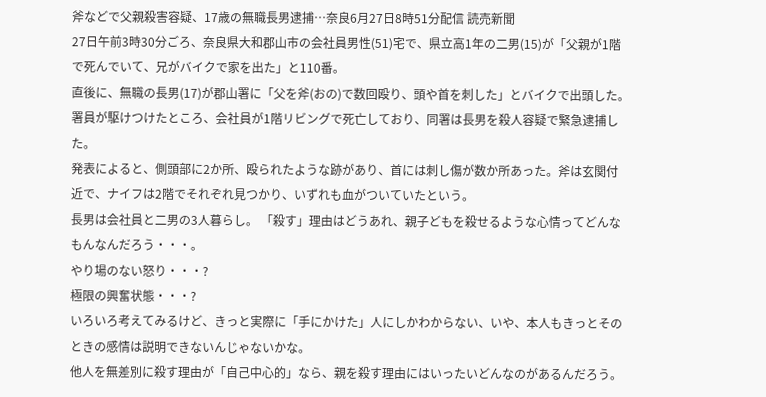斧などで父親殺害容疑、17歳の無職長男逮捕…奈良6月27日8時51分配信 読売新聞
27日午前3時30分ごろ、奈良県大和郡山市の会社員男性(51)宅で、県立高1年の二男(15)が「父親が1階で死んでいて、兄がバイクで家を出た」と110番。
直後に、無職の長男(17)が郡山署に「父を斧(おの)で数回殴り、頭や首を刺した」とバイクで出頭した。
署員が駆けつけたところ、会社員が1階リビングで死亡しており、同署は長男を殺人容疑で緊急逮捕した。
発表によると、側頭部に2か所、殴られたような跡があり、首には刺し傷が数か所あった。斧は玄関付近で、ナイフは2階でそれぞれ見つかり、いずれも血がついていたという。
長男は会社員と二男の3人暮らし。 「殺す」理由はどうあれ、親子どもを殺せるような心情ってどんなもんなんだろう・・・。
やり場のない怒り・・・?
極限の興奮状態・・・?
いろいろ考えてみるけど、きっと実際に「手にかけた」人にしかわからない、いや、本人もきっとそのときの感情は説明できないんじゃないかな。
他人を無差別に殺す理由が「自己中心的」なら、親を殺す理由にはいったいどんなのがあるんだろう。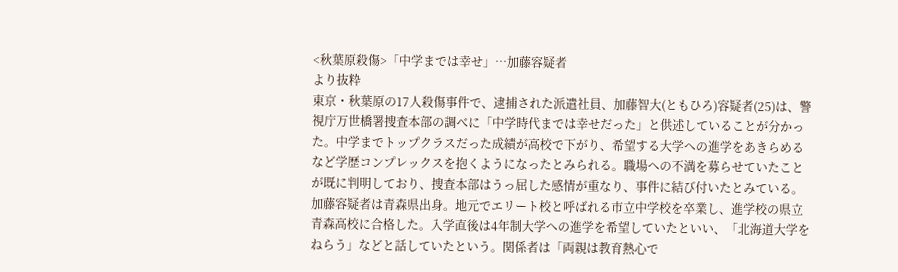<秋葉原殺傷>「中学までは幸せ」…加藤容疑者
より抜粋
東京・秋葉原の17人殺傷事件で、逮捕された派遣社員、加藤智大(ともひろ)容疑者(25)は、警視庁万世橋署捜査本部の調べに「中学時代までは幸せだった」と供述していることが分かった。中学までトップクラスだった成績が高校で下がり、希望する大学への進学をあきらめるなど学歴コンプレックスを抱くようになったとみられる。職場への不満を募らせていたことが既に判明しており、捜査本部はうっ屈した感情が重なり、事件に結び付いたとみている。
加藤容疑者は青森県出身。地元でエリート校と呼ばれる市立中学校を卒業し、進学校の県立青森高校に合格した。入学直後は4年制大学への進学を希望していたといい、「北海道大学をねらう」などと話していたという。関係者は「両親は教育熱心で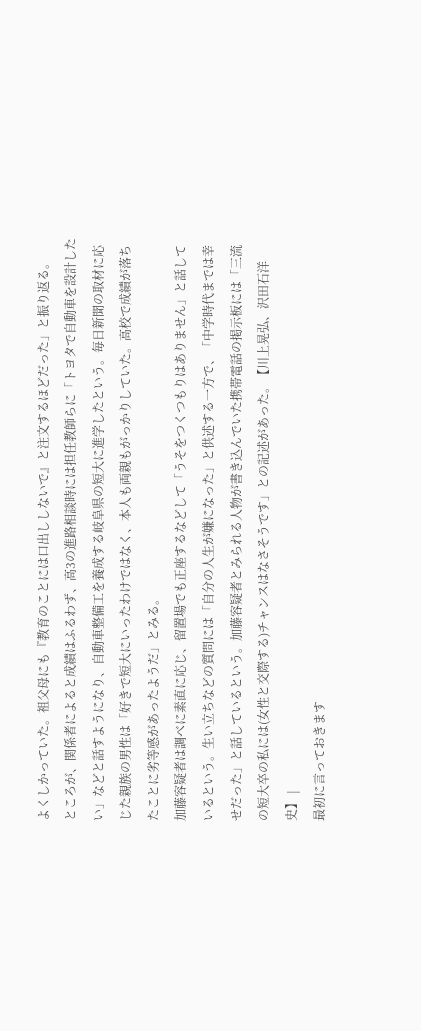よくしかっていた。祖父母にも『教育のことには口出ししないで』と注文するほどだった」と振り返る。
ところが、関係者によると成績はふるわず、高3の進路相談時には担任教師らに「トヨタで自動車を設計したい」などと話すようになり、自動車整備工を養成する岐阜県の短大に進学したという。毎日新聞の取材に応じた親族の男性は「好きで短大にいったわけではなく、本人も両親もがっかりしていた。高校で成績が落ちたことに劣等感があったようだ」とみる。
加藤容疑者は調べに素直に応じ、留置場でも正座するなどして「うそをつくつもりはありません」と話しているという。生い立ちなどの質問には「自分の人生が嫌になった」と供述する一方で、「中学時代までは幸せだった」と話しているという。加藤容疑者とみられる人物が書き込んでいた携帯電話の掲示板には「三流の短大卒の私には(女性と交際する)チャンスはなさそうです」との記述があった。【川上晃弘、沢田石洋史】 |
最初に言っておきます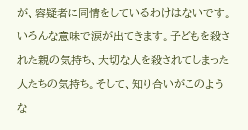が、容疑者に同情をしているわけはないです。
いろんな意味で涙が出てきます。子どもを殺された親の気持ち、大切な人を殺されてしまった人たちの気持ち。そして、知り合いがこのような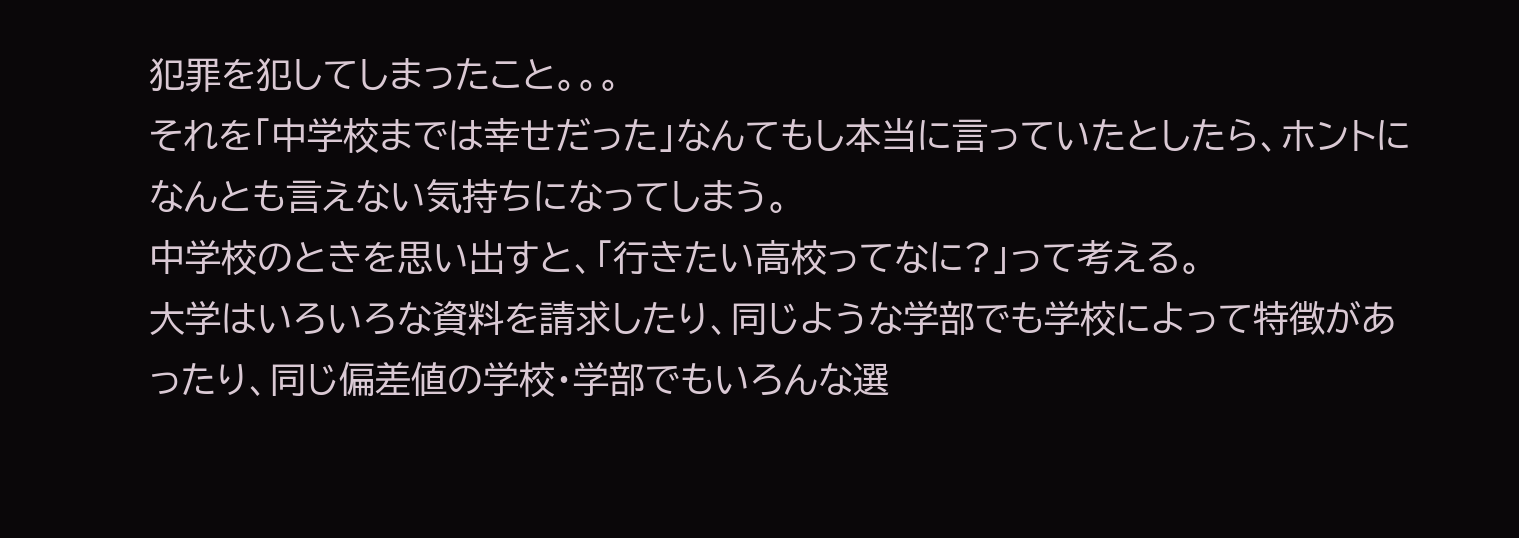犯罪を犯してしまったこと。。。
それを「中学校までは幸せだった」なんてもし本当に言っていたとしたら、ホントになんとも言えない気持ちになってしまう。
中学校のときを思い出すと、「行きたい高校ってなに?」って考える。
大学はいろいろな資料を請求したり、同じような学部でも学校によって特徴があったり、同じ偏差値の学校・学部でもいろんな選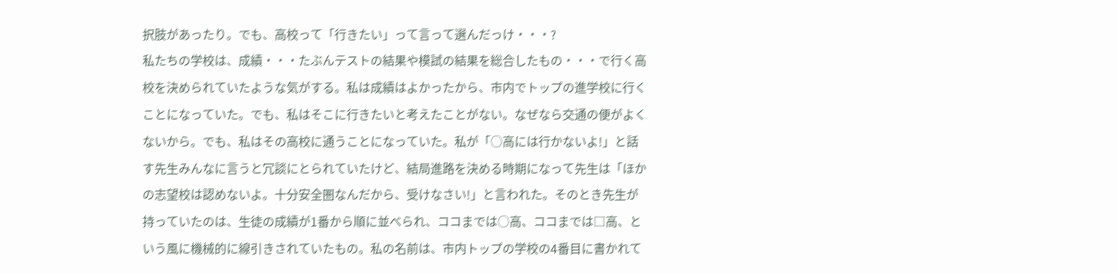択肢があったり。でも、高校って「行きたい」って言って選んだっけ・・・?
私たちの学校は、成績・・・たぶんテストの結果や模試の結果を総合したもの・・・で行く高校を決められていたような気がする。私は成績はよかったから、市内でトップの進学校に行くことになっていた。でも、私はそこに行きたいと考えたことがない。なぜなら交通の便がよくないから。でも、私はその高校に通うことになっていた。私が「○高には行かないよ!」と話す先生みんなに言うと冗談にとられていたけど、結局進路を決める時期になって先生は「ほかの志望校は認めないよ。十分安全圏なんだから、受けなさい!」と言われた。そのとき先生が持っていたのは、生徒の成績が1番から順に並べられ、ココまでは○高、ココまでは□高、という風に機械的に線引きされていたもの。私の名前は、市内トップの学校の4番目に書かれて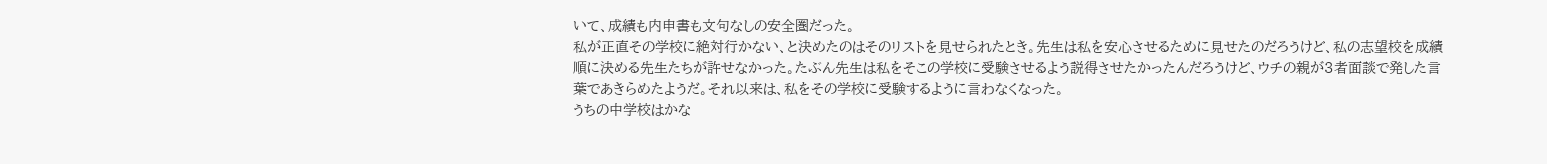いて、成績も内申書も文句なしの安全圏だった。
私が正直その学校に絶対行かない、と決めたのはそのリストを見せられたとき。先生は私を安心させるために見せたのだろうけど、私の志望校を成績順に決める先生たちが許せなかった。たぶん先生は私をそこの学校に受験させるよう説得させたかったんだろうけど、ウチの親が3者面談で発した言葉であきらめたようだ。それ以来は、私をその学校に受験するように言わなくなった。
うちの中学校はかな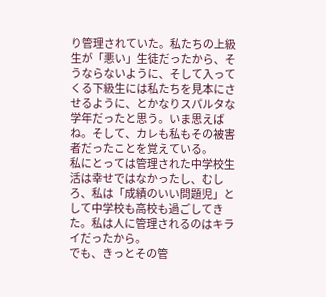り管理されていた。私たちの上級生が「悪い」生徒だったから、そうならないように、そして入ってくる下級生には私たちを見本にさせるように、とかなりスパルタな学年だったと思う。いま思えばね。そして、カレも私もその被害者だったことを覚えている。
私にとっては管理された中学校生活は幸せではなかったし、むしろ、私は「成績のいい問題児」として中学校も高校も過ごしてきた。私は人に管理されるのはキライだったから。
でも、きっとその管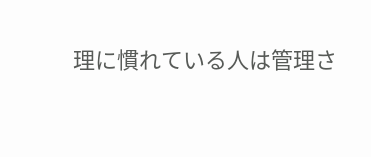理に慣れている人は管理さ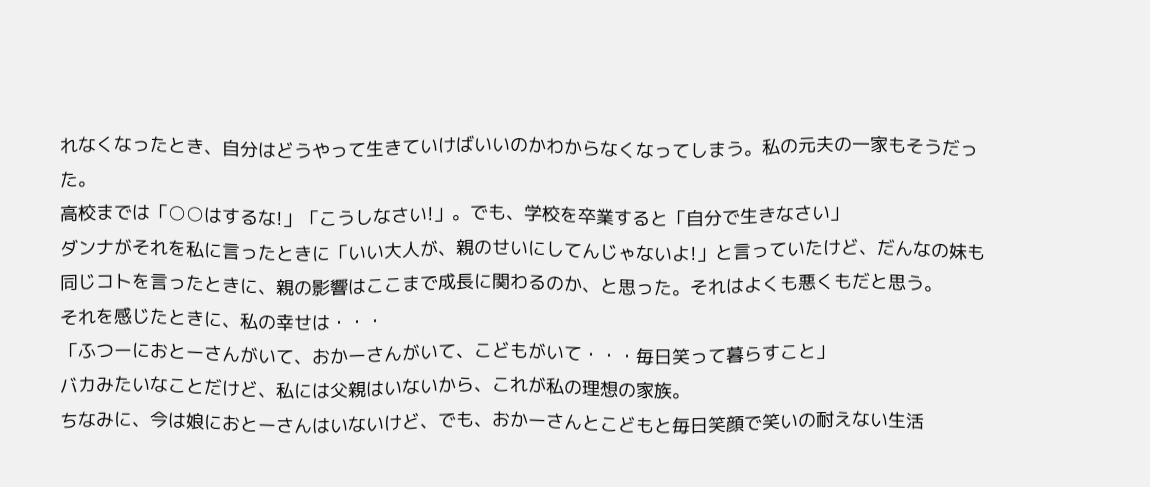れなくなったとき、自分はどうやって生きていけばいいのかわからなくなってしまう。私の元夫の一家もそうだった。
高校までは「○○はするな!」「こうしなさい!」。でも、学校を卒業すると「自分で生きなさい」
ダンナがそれを私に言ったときに「いい大人が、親のせいにしてんじゃないよ!」と言っていたけど、だんなの妹も同じコトを言ったときに、親の影響はここまで成長に関わるのか、と思った。それはよくも悪くもだと思う。
それを感じたときに、私の幸せは・・・
「ふつーにおとーさんがいて、おかーさんがいて、こどもがいて・・・毎日笑って暮らすこと」
バカみたいなことだけど、私には父親はいないから、これが私の理想の家族。
ちなみに、今は娘におとーさんはいないけど、でも、おかーさんとこどもと毎日笑顔で笑いの耐えない生活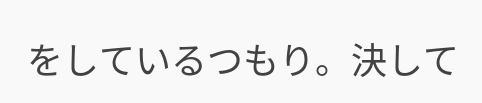をしているつもり。決して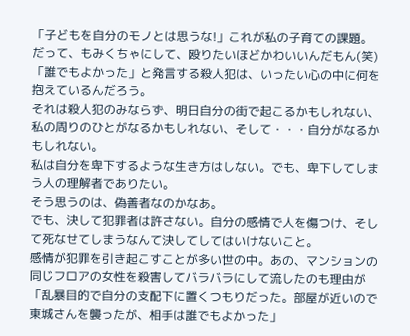「子どもを自分のモノとは思うな!」これが私の子育ての課題。
だって、もみくちゃにして、殴りたいほどかわいいんだもん(笑)
「誰でもよかった」と発言する殺人犯は、いったい心の中に何を抱えているんだろう。
それは殺人犯のみならず、明日自分の街で起こるかもしれない、私の周りのひとがなるかもしれない、そして・・・自分がなるかもしれない。
私は自分を卑下するような生き方はしない。でも、卑下してしまう人の理解者でありたい。
そう思うのは、偽善者なのかなあ。
でも、決して犯罪者は許さない。自分の感情で人を傷つけ、そして死なせてしまうなんて決してしてはいけないこと。
感情が犯罪を引き起こすことが多い世の中。あの、マンションの同じフロアの女性を殺害してバラバラにして流したのも理由が
「乱暴目的で自分の支配下に置くつもりだった。部屋が近いので東城さんを襲ったが、相手は誰でもよかった」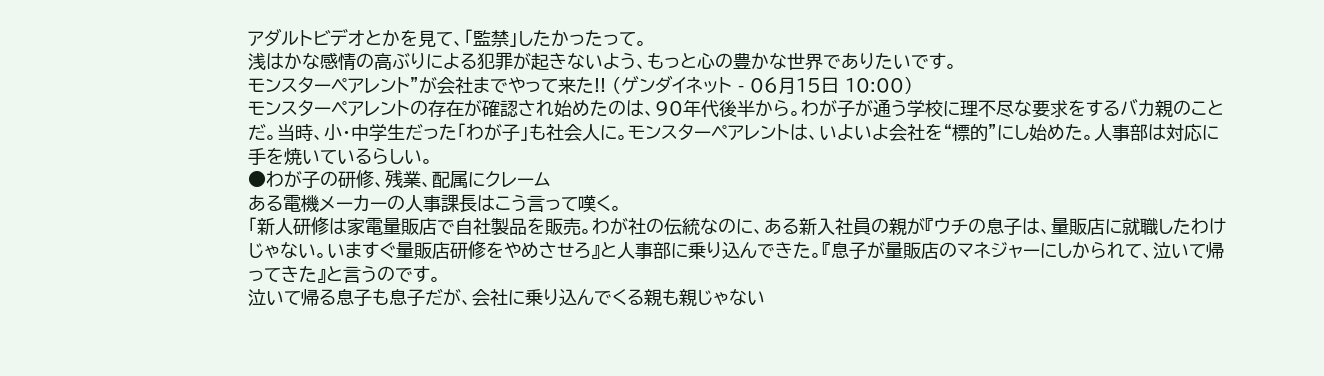アダルトビデオとかを見て、「監禁」したかったって。
浅はかな感情の高ぶりによる犯罪が起きないよう、もっと心の豊かな世界でありたいです。
モンスターペアレント”が会社までやって来た!! (ゲンダイネット - 06月15日 10:00)
モンスターペアレントの存在が確認され始めたのは、90年代後半から。わが子が通う学校に理不尽な要求をするバカ親のことだ。当時、小・中学生だった「わが子」も社会人に。モンスターペアレントは、いよいよ会社を“標的”にし始めた。人事部は対応に手を焼いているらしい。
●わが子の研修、残業、配属にクレーム
ある電機メーカーの人事課長はこう言って嘆く。
「新人研修は家電量販店で自社製品を販売。わが社の伝統なのに、ある新入社員の親が『ウチの息子は、量販店に就職したわけじゃない。いますぐ量販店研修をやめさせろ』と人事部に乗り込んできた。『息子が量販店のマネジャーにしかられて、泣いて帰ってきた』と言うのです。
泣いて帰る息子も息子だが、会社に乗り込んでくる親も親じゃない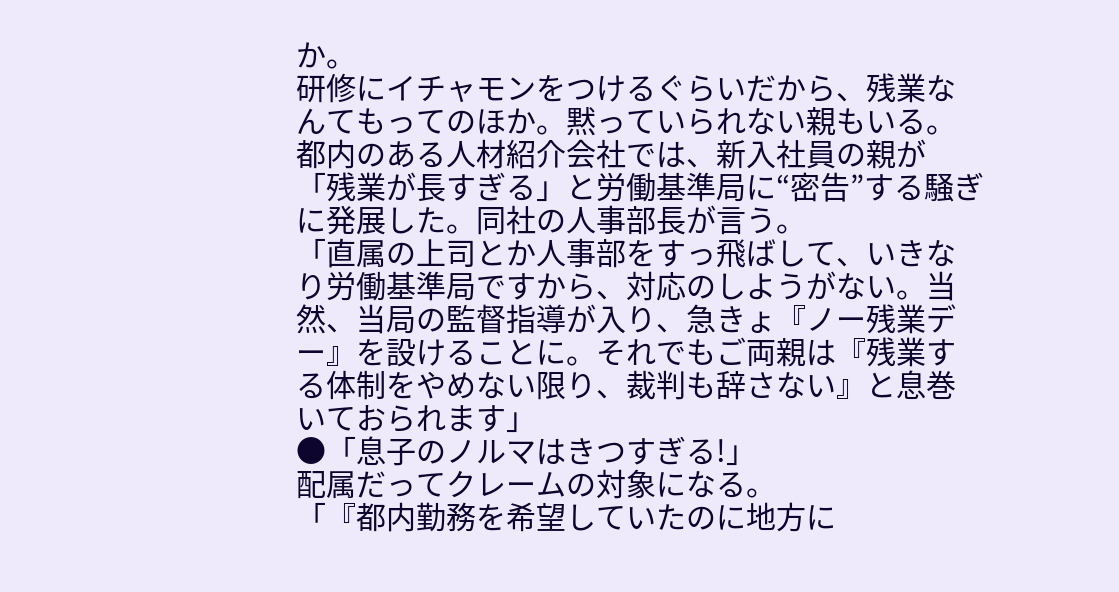か。
研修にイチャモンをつけるぐらいだから、残業なんてもってのほか。黙っていられない親もいる。
都内のある人材紹介会社では、新入社員の親が「残業が長すぎる」と労働基準局に“密告”する騒ぎに発展した。同社の人事部長が言う。
「直属の上司とか人事部をすっ飛ばして、いきなり労働基準局ですから、対応のしようがない。当然、当局の監督指導が入り、急きょ『ノー残業デー』を設けることに。それでもご両親は『残業する体制をやめない限り、裁判も辞さない』と息巻いておられます」
●「息子のノルマはきつすぎる!」
配属だってクレームの対象になる。
「『都内勤務を希望していたのに地方に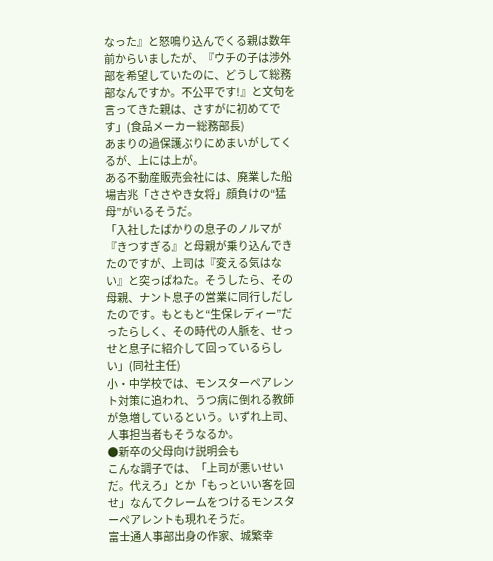なった』と怒鳴り込んでくる親は数年前からいましたが、『ウチの子は渉外部を希望していたのに、どうして総務部なんですか。不公平です!』と文句を言ってきた親は、さすがに初めてです」(食品メーカー総務部長)
あまりの過保護ぶりにめまいがしてくるが、上には上が。
ある不動産販売会社には、廃業した船場吉兆「ささやき女将」顔負けの“猛母”がいるそうだ。
「入社したばかりの息子のノルマが『きつすぎる』と母親が乗り込んできたのですが、上司は『変える気はない』と突っぱねた。そうしたら、その母親、ナント息子の営業に同行しだしたのです。もともと“生保レディー”だったらしく、その時代の人脈を、せっせと息子に紹介して回っているらしい」(同社主任)
小・中学校では、モンスターペアレント対策に追われ、うつ病に倒れる教師が急増しているという。いずれ上司、人事担当者もそうなるか。
●新卒の父母向け説明会も
こんな調子では、「上司が悪いせいだ。代えろ」とか「もっといい客を回せ」なんてクレームをつけるモンスターペアレントも現れそうだ。
富士通人事部出身の作家、城繁幸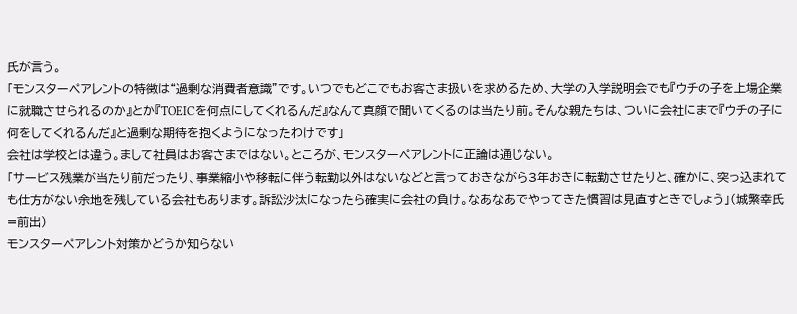氏が言う。
「モンスターペアレントの特徴は“過剰な消費者意識”です。いつでもどこでもお客さま扱いを求めるため、大学の入学説明会でも『ウチの子を上場企業に就職させられるのか』とか『TOEICを何点にしてくれるんだ』なんて真顔で聞いてくるのは当たり前。そんな親たちは、ついに会社にまで『ウチの子に何をしてくれるんだ』と過剰な期待を抱くようになったわけです」
会社は学校とは違う。まして社員はお客さまではない。ところが、モンスターペアレントに正論は通じない。
「サービス残業が当たり前だったり、事業縮小や移転に伴う転勤以外はないなどと言っておきながら3年おきに転勤させたりと、確かに、突っ込まれても仕方がない余地を残している会社もあります。訴訟沙汰になったら確実に会社の負け。なあなあでやってきた慣習は見直すときでしょう」(城繁幸氏=前出)
モンスターペアレント対策かどうか知らない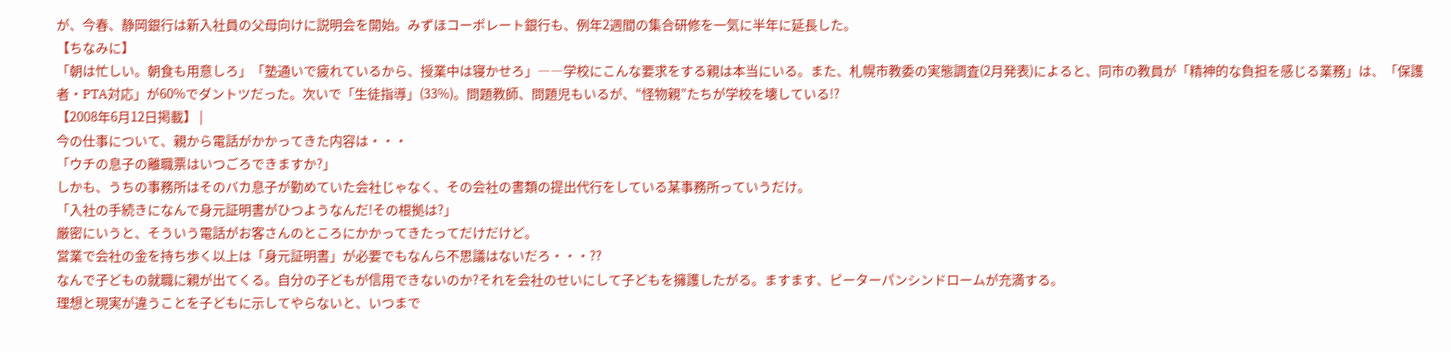が、今春、静岡銀行は新入社員の父母向けに説明会を開始。みずほコーポレート銀行も、例年2週間の集合研修を一気に半年に延長した。
【ちなみに】
「朝は忙しい。朝食も用意しろ」「塾通いで疲れているから、授業中は寝かせろ」――学校にこんな要求をする親は本当にいる。また、札幌市教委の実態調査(2月発表)によると、同市の教員が「精神的な負担を感じる業務」は、「保護者・PTA対応」が60%でダントツだった。次いで「生徒指導」(33%)。問題教師、問題児もいるが、“怪物親”たちが学校を壊している!?
【2008年6月12日掲載】 |
今の仕事について、親から電話がかかってきた内容は・・・
「ウチの息子の離職票はいつごろできますか?」
しかも、うちの事務所はそのバカ息子が勤めていた会社じゃなく、その会社の書類の提出代行をしている某事務所っていうだけ。
「入社の手続きになんで身元証明書がひつようなんだ!その根拠は?」
厳密にいうと、そういう電話がお客さんのところにかかってきたってだけだけど。
営業で会社の金を持ち歩く以上は「身元証明書」が必要でもなんら不思議はないだろ・・・??
なんで子どもの就職に親が出てくる。自分の子どもが信用できないのか?それを会社のせいにして子どもを擁護したがる。ますます、ピーターパンシンドロームが充満する。
理想と現実が違うことを子どもに示してやらないと、いつまで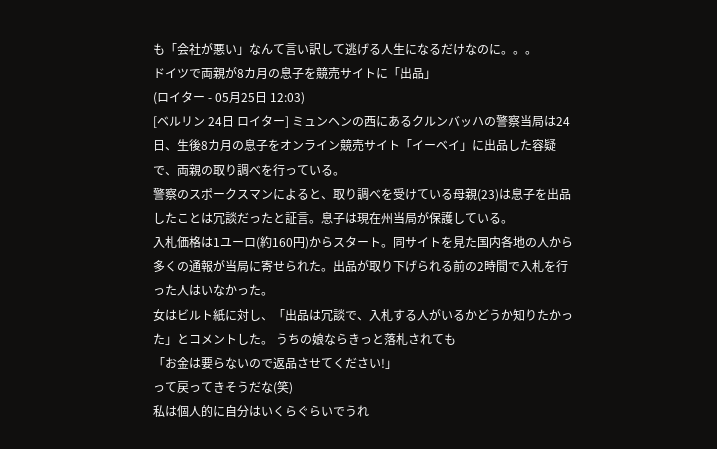も「会社が悪い」なんて言い訳して逃げる人生になるだけなのに。。。
ドイツで両親が8カ月の息子を競売サイトに「出品」
(ロイター - 05月25日 12:03)
[ベルリン 24日 ロイター] ミュンヘンの西にあるクルンバッハの警察当局は24日、生後8カ月の息子をオンライン競売サイト「イーベイ」に出品した容疑で、両親の取り調べを行っている。
警察のスポークスマンによると、取り調べを受けている母親(23)は息子を出品したことは冗談だったと証言。息子は現在州当局が保護している。
入札価格は1ユーロ(約160円)からスタート。同サイトを見た国内各地の人から多くの通報が当局に寄せられた。出品が取り下げられる前の2時間で入札を行った人はいなかった。
女はビルト紙に対し、「出品は冗談で、入札する人がいるかどうか知りたかった」とコメントした。 うちの娘ならきっと落札されても
「お金は要らないので返品させてください!」
って戻ってきそうだな(笑)
私は個人的に自分はいくらぐらいでうれ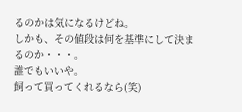るのかは気になるけどね。
しかも、その値段は何を基準にして決まるのか・・・。
誰でもいいや。
飼って買ってくれるなら(笑)